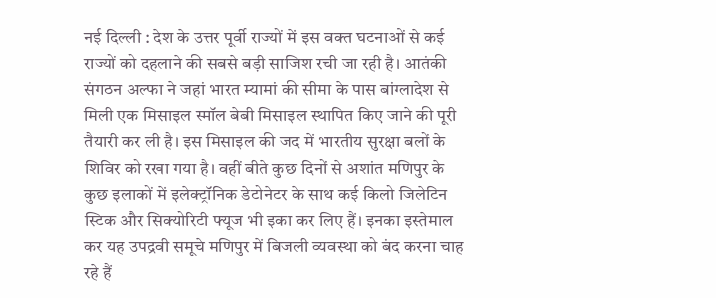नई दिल्ली : देश के उत्तर पूर्वी राज्यों में इस वक्त घटनाओं से कई राज्यों को दहलाने की सबसे बड़ी साजिश रची जा रही है। आतंकी संगठन अल्फा ने जहां भारत म्यामां की सीमा के पास बांग्लादेश से मिली एक मिसाइल स्मॉल बेबी मिसाइल स्थापित किए जाने की पूरी तैयारी कर ली है। इस मिसाइल की जद में भारतीय सुरक्षा बलों के शिविर को रखा गया है। वहीं बीते कुछ दिनों से अशांत मणिपुर के कुछ इलाकों में इलेक्ट्रॉनिक डेटोनेटर के साथ कई किलो जिलेटिन स्टिक और सिक्योरिटी फ्यूज भी इका कर लिए हैं। इनका इस्तेमाल कर यह उपद्रवी समूचे मणिपुर में बिजली व्यवस्था को बंद करना चाह रहे हैं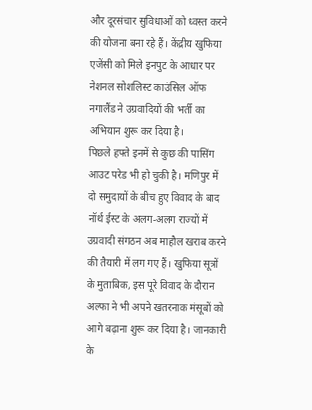और दूरसंचार सुविधाओं को ध्वस्त करने की योजना बना रहे हैं। केंद्रीय खुफिया एजेंसी को मिले इनपुट के आधार पर नेशनल सोशलिस्ट काउंसिल ऑफ नगालैंड ने उग्रवादियों की भर्ती का अभियान शुरू कर दिया है।
पिछले हफ्ते इनमें से कुछ की पासिंग आउट परेड भी हो चुकी है। मणिपुर में दो समुदायों के बीच हुए विवाद के बाद नॉर्थ ईस्ट के अलग-अलग राज्यों में उग्रवादी संगठन अब माहौल खराब करने की तैयारी में लग गए हैं। खुफिया सूत्रों के मुताबिक, इस पूरे विवाद के दौरान अल्फा ने भी अपने खतरनाक मंसूबों को आगे बढ़ाना शुरू कर दिया है। जानकारी के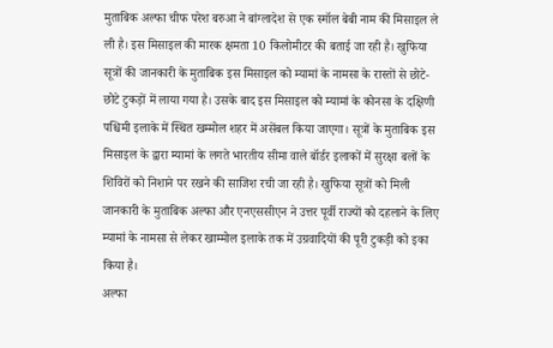मुताबिक अल्फा चीफ परेश बरुआ ने बांग्लादेश से एक स्मॉल बेबी नाम की मिसाइल ले ली है। इस मिसाइल की मारक क्षमता 10 किलोमीटर की बताई जा रही है। खुफिया सूत्रों की जानकारी के मुताबिक इस मिसाइल को म्यामां के नामसा के रास्तों से छोटे-छोटे टुकड़ों में लाया गया है। उसके बाद इस मिसाइल को म्यामां के कोनसा के दक्षिणी पश्चिमी इलाके में स्थित खम्मोल शहर में असेंबल किया जाएगा। सूत्रों के मुताबिक इस मिसाइल के द्वारा म्यामां के लगते भारतीय सीमा वाले बॉर्डर इलाकों में सुरक्षा बलों के शिविरों को निशाने पर रखने की साजिश रची जा रही है। खुफिया सूत्रों को मिली जानकारी के मुताबिक अल्फा और एनएससीएन ने उत्तर पूर्वी राज्यों को दहलाने के लिए म्यामां के नामसा से लेकर खाम्मोल इलाके तक में उग्रवादियों की पूरी टुकड़ी को इका किया है।
अल्फा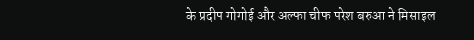के प्रदीप गोगोई और अल्फा चीफ परेश बरुआ ने मिसाइल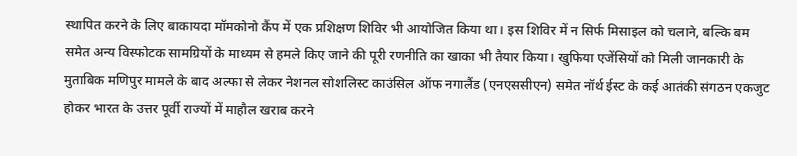स्थापित करने के लिए बाकायदा मॉमकोनो कैंप में एक प्रशिक्षण शिविर भी आयोजित किया था। इस शिविर में न सिर्फ मिसाइल को चलाने, बल्कि बम समेत अन्य विस्फोटक सामग्रियों के माध्यम से हमले किए जाने की पूरी रणनीति का खाका भी तैयार किया। खुफिया एजेंसियों को मिली जानकारी के मुताबिक मणिपुर मामले के बाद अल्फा से लेकर नेशनल सोशलिस्ट काउंसिल ऑफ नगालैंड (एनएससीएन) समेत नॉर्थ ईस्ट के कई आतंकी संगठन एकजुट होकर भारत के उत्तर पूर्वी राज्यों में माहौल खराब करने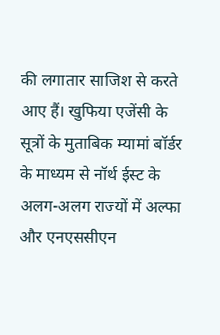की लगातार साजिश से करते आए हैं। खुफिया एजेंसी के सूत्रों के मुताबिक म्यामां बॉर्डर के माध्यम से नॉर्थ ईस्ट के अलग-अलग राज्यों में अल्फा और एनएससीएन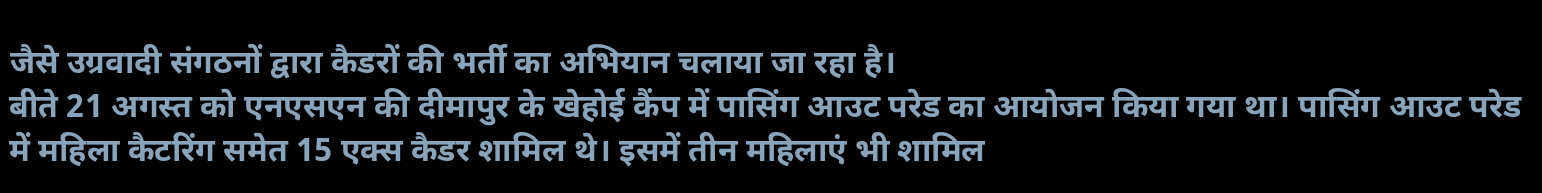जैसे उग्रवादी संगठनों द्वारा कैडरों की भर्ती का अभियान चलाया जा रहा है।
बीते 21 अगस्त को एनएसएन की दीमापुर के खेहोई कैंप में पासिंग आउट परेड का आयोजन किया गया था। पासिंग आउट परेड में महिला कैटरिंग समेत 15 एक्स कैडर शामिल थे। इसमें तीन महिलाएं भी शामिल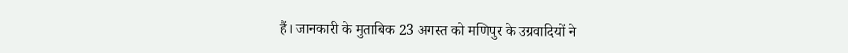हैं। जानकारी के मुताबिक 23 अगस्त को मणिपुर के उग्रवादियों ने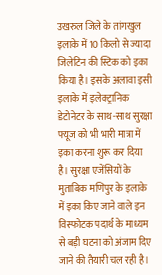उखरुल जिले के तांगखुल इलाके में 10 किलो से ज्यादा जिलेटिन की स्टिक को इका किया है। इसके अलावा इसी इलाके में इलेक्ट्रानिक डेटोनेटर के साथ-साथ सुरक्षा फ्यूज को भी भारी मात्रा में इका करना शुरू कर दिया है। सुरक्षा एजेंसियों के मुताबिक मणिपुर के इलाके में इका किए जाने वाले इन विस्फोटक पदार्थ के माध्यम से बड़ी घटना को अंजाम दिए जाने की तैयारी चल रही है।